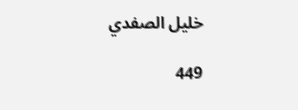خليل الصفدي

449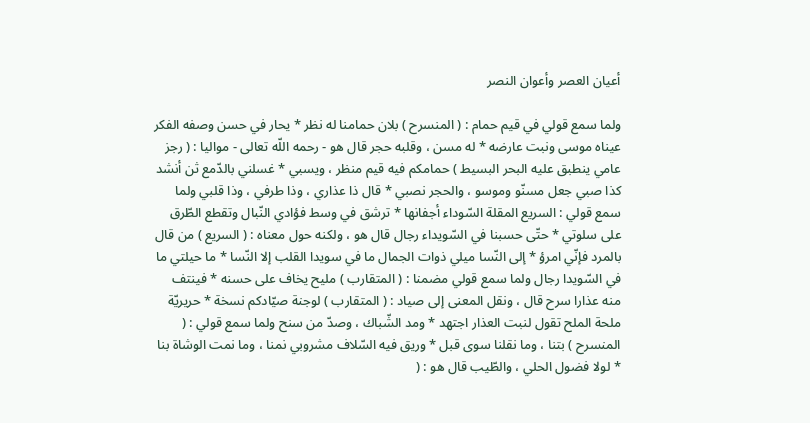أعيان العصر وأعوان النصر

ولما سمع قولي في قيم حمام : ( المنسرح ) بلان حمامنا له نظر * يحار في حسن وصفه الفكر عيناه موسى ونبت عارضه * له مسن ، وقلبه حجر قال هو - رحمه اللّه تعالى - مواليا : ( رجز عامي ينطبق عليه البحر البسيط ) حمامكم فيه قيم منظر ، ويسبي * غسلني بالدّمع ثن أنشد كذا صبي جعل مسنّو وموسو ، والحجر نصبي * قال ذا عذاري ، وذا طرفي ، وذا قلبي ولما سمع قولي : السريع المقلة السّوداء أجفانها * ترشق في وسط فؤادي النّبال وتقطع الطّرق على سلوتي * حتّى حسبنا في السّويداء رجال قال هو ، ولكنه حول معناه : ( السريع ) من قال بالمرد فإنّي امرؤ * إلى النّسا ميلي ذوات الجمال ما في سويدا القلب إلا النّسا * ما حيلتي ما في السّويدا رجال ولما سمع قولي مضمنا : ( المتقارب ) مليح يخاف على حسنه * فينتف منه عذارا سرح قال ، ونقل المعنى إلى صياد : ( المتقارب ) لوجنة صيّادكم نسخة * حريريّة ملحة الملح تقول لنبت العذار اجتهد * ومد الشّباك ، وصدّ من سنح ولما سمع قولي : ( المنسرح ) بتنا ، وما نقلنا سوى قبل * وريق فيه السّلاف مشروبي نمنا ، وما نمت الوشاة بنا * لولا فضول الحلي ، والطّيب قال هو : (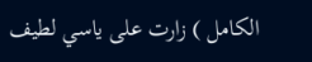الكامل ) زارت على ياسي لطيف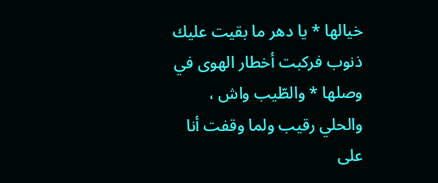خيالها * يا دهر ما بقيت عليك ذنوب فركبت أخطار الهوى في وصلها * والطّيب واش ، والحلي رقيب ولما وقفت أنا على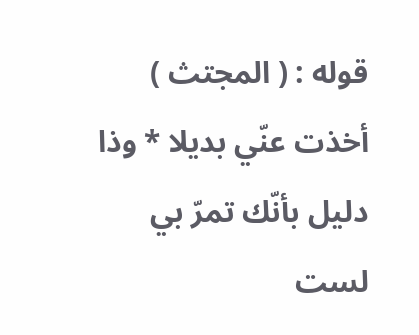قوله : ( المجتث ) أخذت عنّي بديلا * وذا دليل بأنّك تمرّ بي لست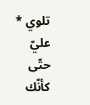تلوي * عليّ حتّى كأنّك